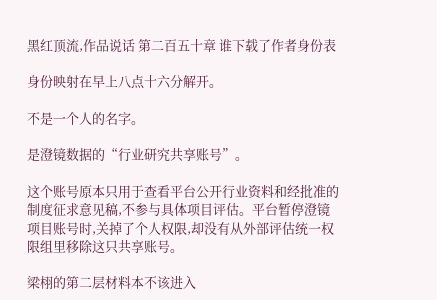黑红顶流,作品说话 第二百五十章 谁下载了作者身份表

身份映射在早上八点十六分解开。

不是一个人的名字。

是澄镜数据的“行业研究共享账号”。

这个账号原本只用于查看平台公开行业资料和经批准的制度征求意见稿,不参与具体项目评估。平台暂停澄镜项目账号时,关掉了个人权限,却没有从外部评估统一权限组里移除这只共享账号。

梁栩的第二层材料本不该进入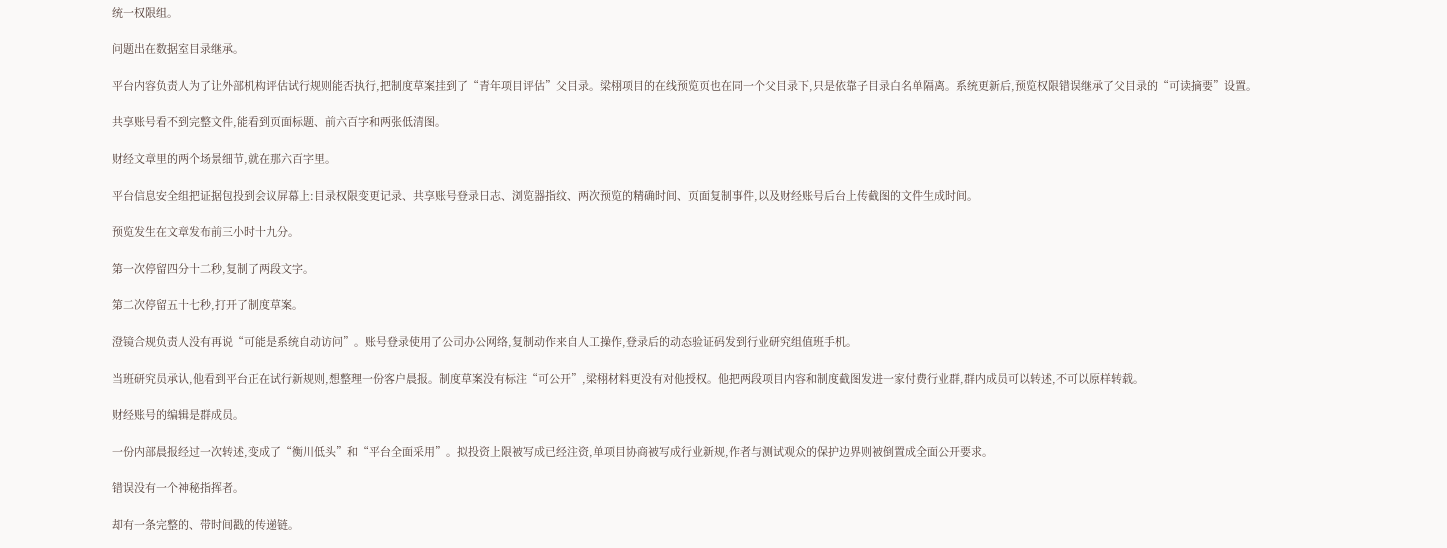统一权限组。

问题出在数据室目录继承。

平台内容负责人为了让外部机构评估试行规则能否执行,把制度草案挂到了“青年项目评估”父目录。梁栩项目的在线预览页也在同一个父目录下,只是依靠子目录白名单隔离。系统更新后,预览权限错误继承了父目录的“可读摘要”设置。

共享账号看不到完整文件,能看到页面标题、前六百字和两张低清图。

财经文章里的两个场景细节,就在那六百字里。

平台信息安全组把证据包投到会议屏幕上:目录权限变更记录、共享账号登录日志、浏览器指纹、两次预览的精确时间、页面复制事件,以及财经账号后台上传截图的文件生成时间。

预览发生在文章发布前三小时十九分。

第一次停留四分十二秒,复制了两段文字。

第二次停留五十七秒,打开了制度草案。

澄镜合规负责人没有再说“可能是系统自动访问”。账号登录使用了公司办公网络,复制动作来自人工操作,登录后的动态验证码发到行业研究组值班手机。

当班研究员承认,他看到平台正在试行新规则,想整理一份客户晨报。制度草案没有标注“可公开”,梁栩材料更没有对他授权。他把两段项目内容和制度截图发进一家付费行业群,群内成员可以转述,不可以原样转载。

财经账号的编辑是群成员。

一份内部晨报经过一次转述,变成了“衡川低头”和“平台全面采用”。拟投资上限被写成已经注资,单项目协商被写成行业新规,作者与测试观众的保护边界则被倒置成全面公开要求。

错误没有一个神秘指挥者。

却有一条完整的、带时间戳的传递链。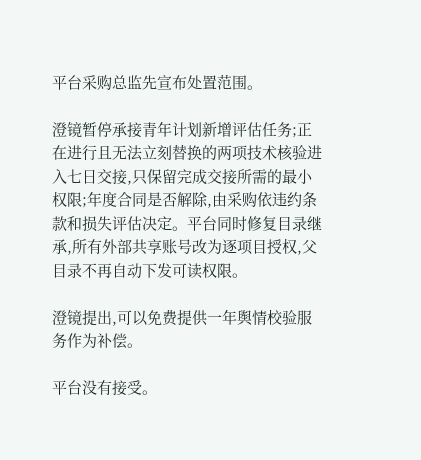平台采购总监先宣布处置范围。

澄镜暂停承接青年计划新增评估任务;正在进行且无法立刻替换的两项技术核验进入七日交接,只保留完成交接所需的最小权限;年度合同是否解除,由采购依违约条款和损失评估决定。平台同时修复目录继承,所有外部共享账号改为逐项目授权,父目录不再自动下发可读权限。

澄镜提出,可以免费提供一年舆情校验服务作为补偿。

平台没有接受。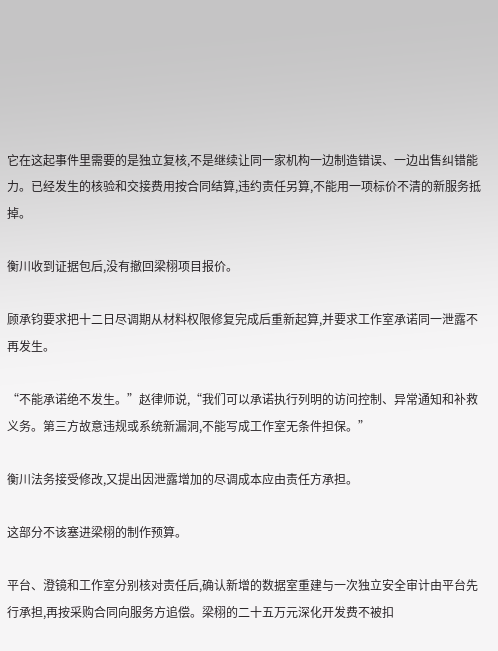它在这起事件里需要的是独立复核,不是继续让同一家机构一边制造错误、一边出售纠错能力。已经发生的核验和交接费用按合同结算,违约责任另算,不能用一项标价不清的新服务抵掉。

衡川收到证据包后,没有撤回梁栩项目报价。

顾承钧要求把十二日尽调期从材料权限修复完成后重新起算,并要求工作室承诺同一泄露不再发生。

“不能承诺绝不发生。”赵律师说,“我们可以承诺执行列明的访问控制、异常通知和补救义务。第三方故意违规或系统新漏洞,不能写成工作室无条件担保。”

衡川法务接受修改,又提出因泄露增加的尽调成本应由责任方承担。

这部分不该塞进梁栩的制作预算。

平台、澄镜和工作室分别核对责任后,确认新增的数据室重建与一次独立安全审计由平台先行承担,再按采购合同向服务方追偿。梁栩的二十五万元深化开发费不被扣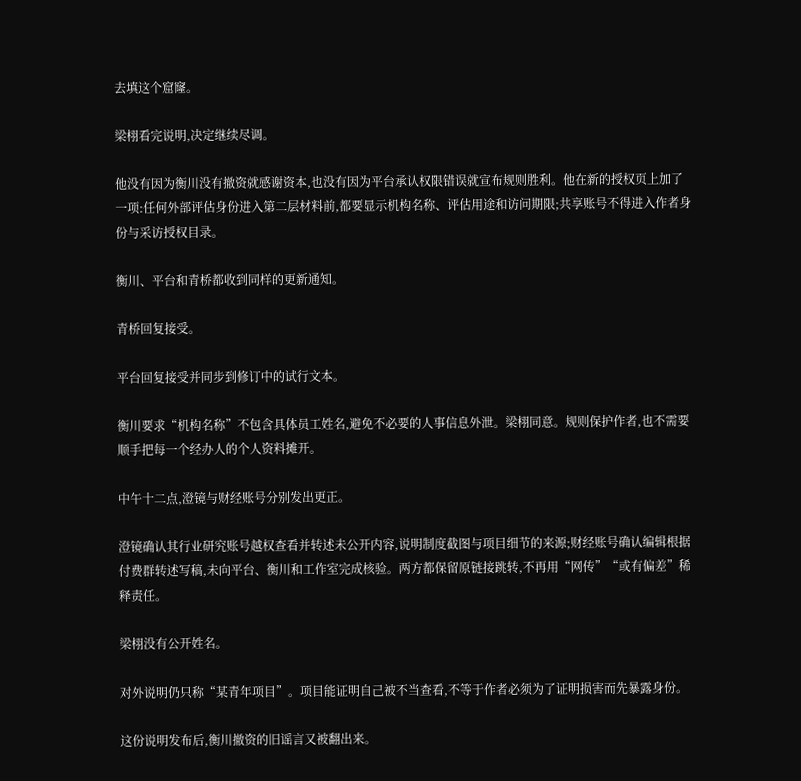去填这个窟窿。

梁栩看完说明,决定继续尽调。

他没有因为衡川没有撤资就感谢资本,也没有因为平台承认权限错误就宣布规则胜利。他在新的授权页上加了一项:任何外部评估身份进入第二层材料前,都要显示机构名称、评估用途和访问期限;共享账号不得进入作者身份与采访授权目录。

衡川、平台和青桥都收到同样的更新通知。

青桥回复接受。

平台回复接受并同步到修订中的试行文本。

衡川要求“机构名称”不包含具体员工姓名,避免不必要的人事信息外泄。梁栩同意。规则保护作者,也不需要顺手把每一个经办人的个人资料摊开。

中午十二点,澄镜与财经账号分别发出更正。

澄镜确认其行业研究账号越权查看并转述未公开内容,说明制度截图与项目细节的来源;财经账号确认编辑根据付费群转述写稿,未向平台、衡川和工作室完成核验。两方都保留原链接跳转,不再用“网传”“或有偏差”稀释责任。

梁栩没有公开姓名。

对外说明仍只称“某青年项目”。项目能证明自己被不当查看,不等于作者必须为了证明损害而先暴露身份。

这份说明发布后,衡川撤资的旧谣言又被翻出来。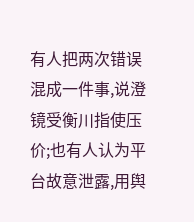有人把两次错误混成一件事,说澄镜受衡川指使压价;也有人认为平台故意泄露,用舆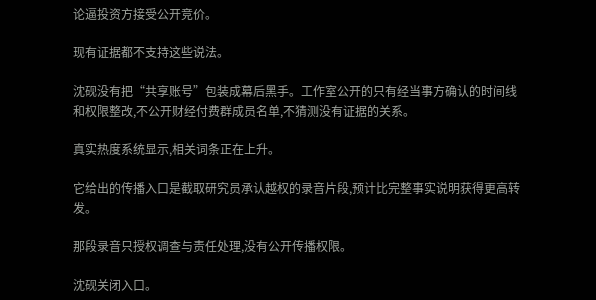论逼投资方接受公开竞价。

现有证据都不支持这些说法。

沈砚没有把“共享账号”包装成幕后黑手。工作室公开的只有经当事方确认的时间线和权限整改,不公开财经付费群成员名单,不猜测没有证据的关系。

真实热度系统显示,相关词条正在上升。

它给出的传播入口是截取研究员承认越权的录音片段,预计比完整事实说明获得更高转发。

那段录音只授权调查与责任处理,没有公开传播权限。

沈砚关闭入口。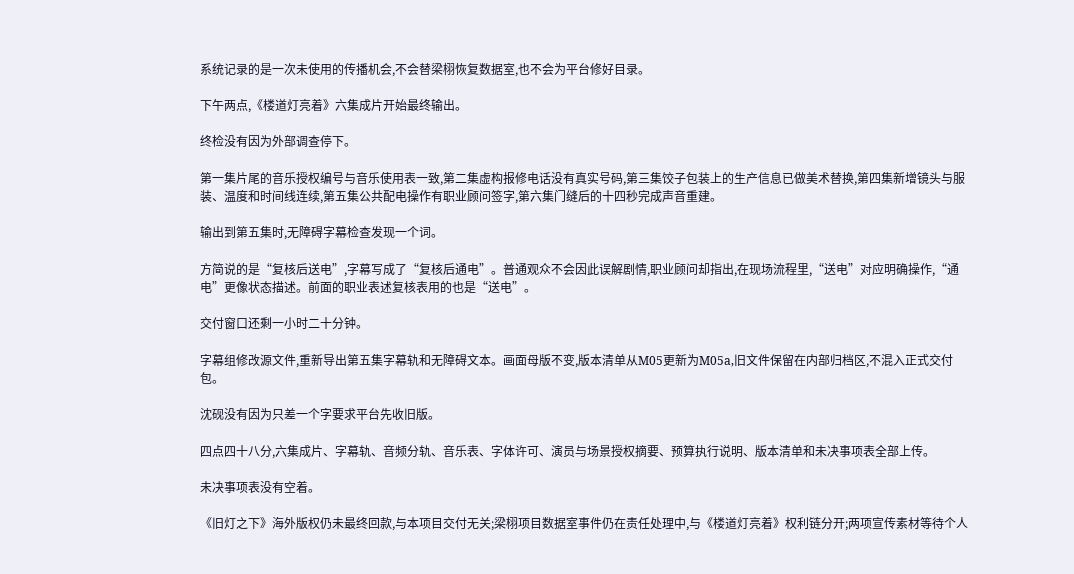系统记录的是一次未使用的传播机会,不会替梁栩恢复数据室,也不会为平台修好目录。

下午两点,《楼道灯亮着》六集成片开始最终输出。

终检没有因为外部调查停下。

第一集片尾的音乐授权编号与音乐使用表一致,第二集虚构报修电话没有真实号码,第三集饺子包装上的生产信息已做美术替换,第四集新增镜头与服装、温度和时间线连续,第五集公共配电操作有职业顾问签字,第六集门缝后的十四秒完成声音重建。

输出到第五集时,无障碍字幕检查发现一个词。

方简说的是“复核后送电”,字幕写成了“复核后通电”。普通观众不会因此误解剧情,职业顾问却指出,在现场流程里,“送电”对应明确操作,“通电”更像状态描述。前面的职业表述复核表用的也是“送电”。

交付窗口还剩一小时二十分钟。

字幕组修改源文件,重新导出第五集字幕轨和无障碍文本。画面母版不变,版本清单从M05更新为M05a,旧文件保留在内部归档区,不混入正式交付包。

沈砚没有因为只差一个字要求平台先收旧版。

四点四十八分,六集成片、字幕轨、音频分轨、音乐表、字体许可、演员与场景授权摘要、预算执行说明、版本清单和未决事项表全部上传。

未决事项表没有空着。

《旧灯之下》海外版权仍未最终回款,与本项目交付无关;梁栩项目数据室事件仍在责任处理中,与《楼道灯亮着》权利链分开;两项宣传素材等待个人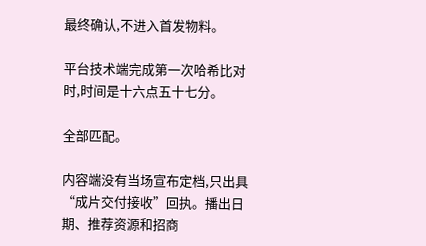最终确认,不进入首发物料。

平台技术端完成第一次哈希比对时,时间是十六点五十七分。

全部匹配。

内容端没有当场宣布定档,只出具“成片交付接收”回执。播出日期、推荐资源和招商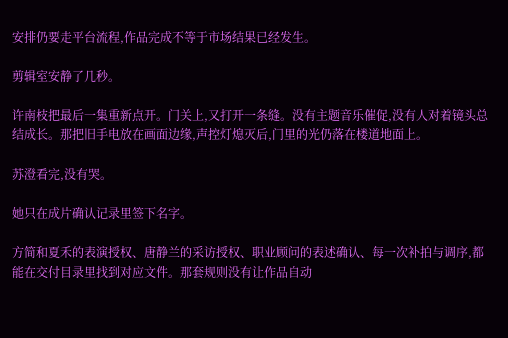安排仍要走平台流程,作品完成不等于市场结果已经发生。

剪辑室安静了几秒。

许南枝把最后一集重新点开。门关上,又打开一条缝。没有主题音乐催促,没有人对着镜头总结成长。那把旧手电放在画面边缘,声控灯熄灭后,门里的光仍落在楼道地面上。

苏澄看完,没有哭。

她只在成片确认记录里签下名字。

方简和夏禾的表演授权、唐静兰的采访授权、职业顾问的表述确认、每一次补拍与调序,都能在交付目录里找到对应文件。那套规则没有让作品自动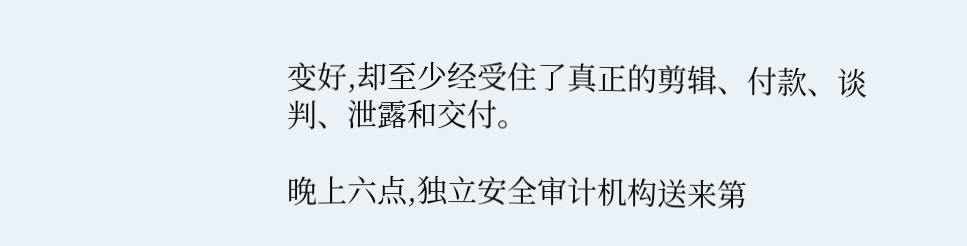变好,却至少经受住了真正的剪辑、付款、谈判、泄露和交付。

晚上六点,独立安全审计机构送来第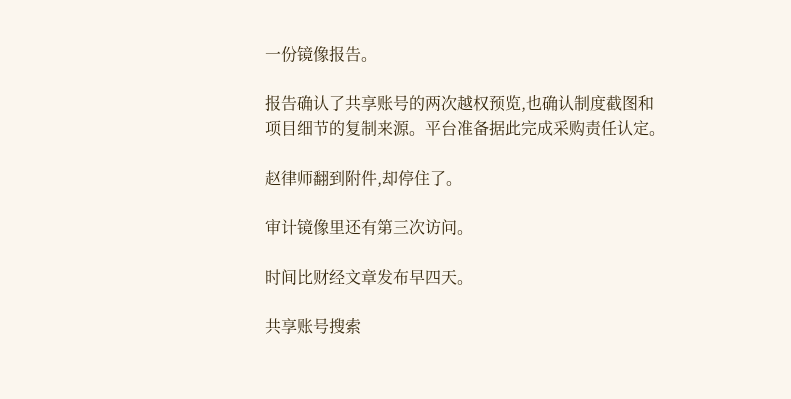一份镜像报告。

报告确认了共享账号的两次越权预览,也确认制度截图和项目细节的复制来源。平台准备据此完成采购责任认定。

赵律师翻到附件,却停住了。

审计镜像里还有第三次访问。

时间比财经文章发布早四天。

共享账号搜索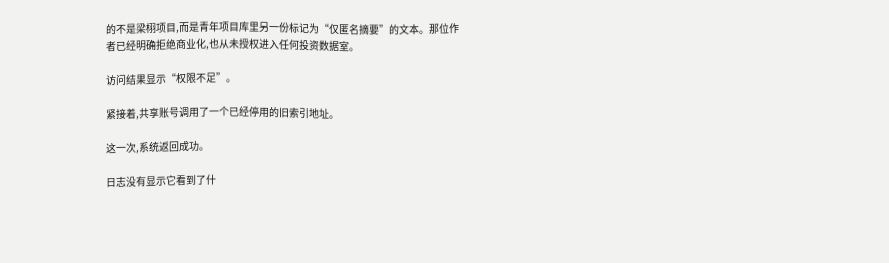的不是梁栩项目,而是青年项目库里另一份标记为“仅匿名摘要”的文本。那位作者已经明确拒绝商业化,也从未授权进入任何投资数据室。

访问结果显示“权限不足”。

紧接着,共享账号调用了一个已经停用的旧索引地址。

这一次,系统返回成功。

日志没有显示它看到了什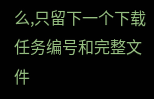么,只留下一个下载任务编号和完整文件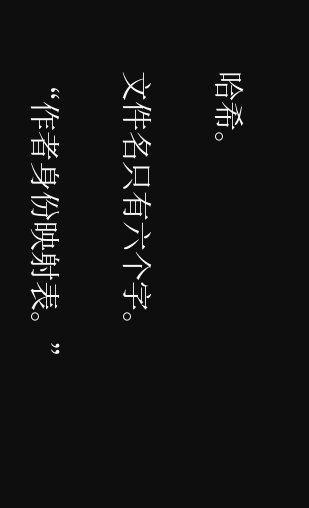哈希。

文件名只有六个字。

“作者身份映射表。”